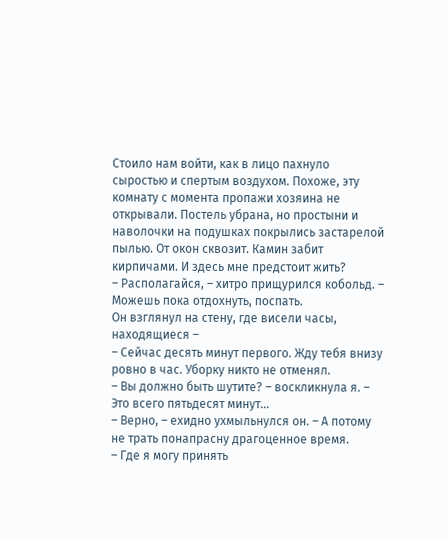Стоило нам войти, как в лицо пахнуло сыростью и спертым воздухом. Похоже, эту комнату с момента пропажи хозяина не открывали. Постель убрана, но простыни и наволочки на подушках покрылись застарелой пылью. От окон сквозит. Камин забит кирпичами. И здесь мне предстоит жить?
– Располагайся, – хитро прищурился кобольд. – Можешь пока отдохнуть, поспать.
Он взглянул на стену, где висели часы, находящиеся –
– Сейчас десять минут первого. Жду тебя внизу ровно в час. Уборку никто не отменял.
– Вы должно быть шутите? – воскликнула я. – Это всего пятьдесят минут…
– Верно, – ехидно ухмыльнулся он. – А потому не трать понапрасну драгоценное время.
– Где я могу принять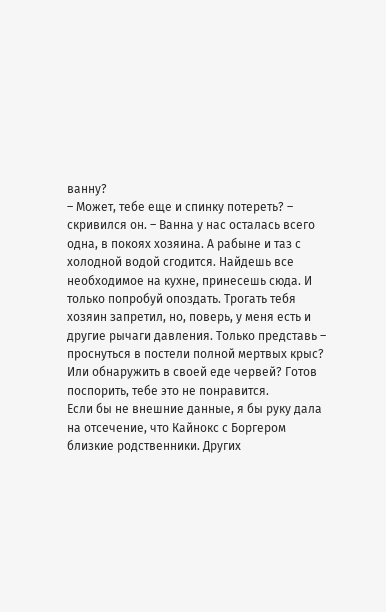ванну?
– Может, тебе еще и спинку потереть? – скривился он. – Ванна у нас осталась всего одна, в покоях хозяина. А рабыне и таз с холодной водой сгодится. Найдешь все необходимое на кухне, принесешь сюда. И только попробуй опоздать. Трогать тебя хозяин запретил, но, поверь, у меня есть и другие рычаги давления. Только представь – проснуться в постели полной мертвых крыс? Или обнаружить в своей еде червей? Готов поспорить, тебе это не понравится.
Если бы не внешние данные, я бы руку дала на отсечение, что Кайнокс с Боргером близкие родственники. Других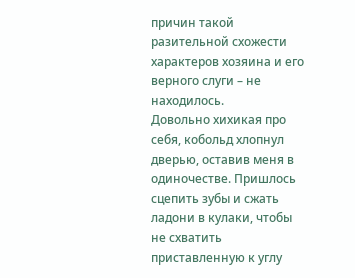причин такой разительной схожести характеров хозяина и его верного слуги – не находилось.
Довольно хихикая про себя, кобольд хлопнул дверью, оставив меня в одиночестве. Пришлось сцепить зубы и сжать ладони в кулаки, чтобы не схватить приставленную к углу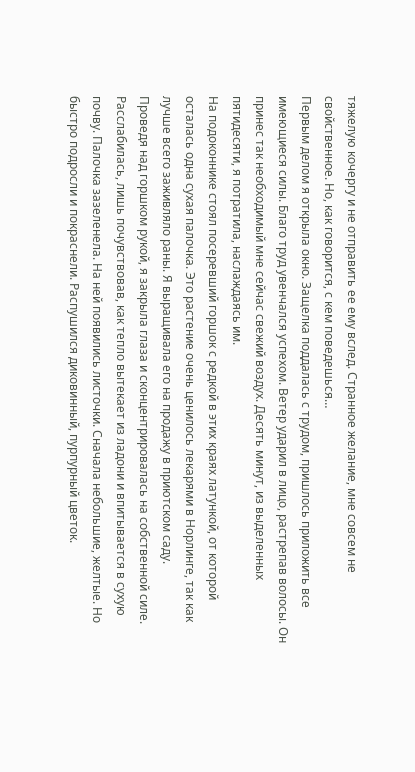тяжелую кочергу и не отправить ее ему вслед. Странное желание, мне совсем не свойственное. Но, как говорится, с кем поведешься…
Первым делом я открыла окно. Защелка поддалась с трудом, пришлось приложить все имеющиеся силы. Благо труд увенчался успехом. Ветер ударил в лицо, растрепав волосы. Он принес так необходимый мне сейчас свежий воздух. Десять минут, из выделенных пятидесяти, я потратила, наслаждаясь им.
На подоконнике стоял посеревший горшок с редкой в этих краях латункой, от которой осталась одна сухая палочка. Это растение очень ценилось лекарями в Норлинге, так как лучше всего заживляло раны. Я выращивала его на продажу в приютском саду.
Проведя над горшком рукой, я закрыла глаза и сконцентрировалась на собственной силе. Расслабилась, лишь почувствовав, как тепло вытекает из ладони и впитывается в сухую почву. Палочка зазеленела. На ней появились листочки. Сначала небольшие, желтые. Но быстро подросли и покраснели. Распушился диковинный, пурпурный цветок.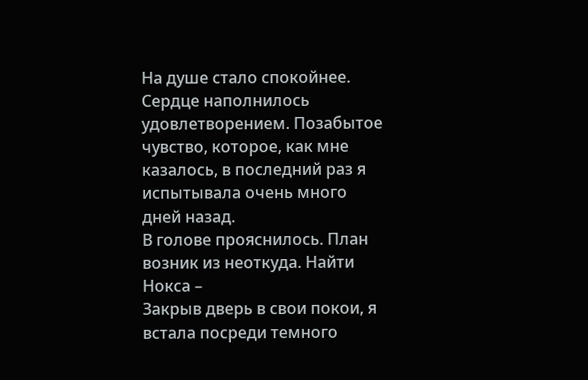На душе стало спокойнее. Сердце наполнилось удовлетворением. Позабытое чувство, которое, как мне казалось, в последний раз я испытывала очень много дней назад.
В голове прояснилось. План возник из неоткуда. Найти Нокса –
Закрыв дверь в свои покои, я встала посреди темного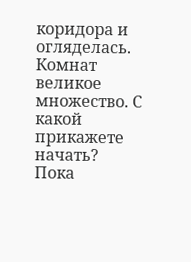коридора и огляделась. Комнат великое множество. С какой прикажете начать?
Пока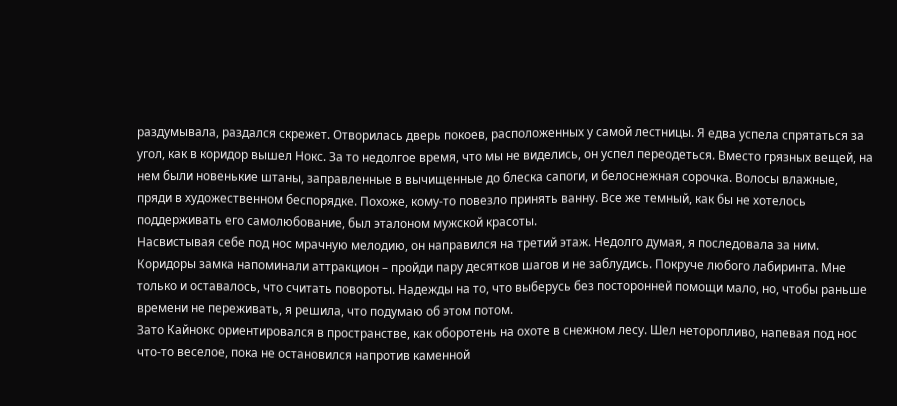раздумывала, раздался скрежет. Отворилась дверь покоев, расположенных у самой лестницы. Я едва успела спрятаться за угол, как в коридор вышел Нокс. За то недолгое время, что мы не виделись, он успел переодеться. Вместо грязных вещей, на нем были новенькие штаны, заправленные в вычищенные до блеска сапоги, и белоснежная сорочка. Волосы влажные, пряди в художественном беспорядке. Похоже, кому-то повезло принять ванну. Все же темный, как бы не хотелось поддерживать его самолюбование, был эталоном мужской красоты.
Насвистывая себе под нос мрачную мелодию, он направился на третий этаж. Недолго думая, я последовала за ним.
Коридоры замка напоминали аттракцион – пройди пару десятков шагов и не заблудись. Покруче любого лабиринта. Мне только и оставалось, что считать повороты. Надежды на то, что выберусь без посторонней помощи мало, но, чтобы раньше времени не переживать, я решила, что подумаю об этом потом.
Зато Кайнокс ориентировался в пространстве, как оборотень на охоте в снежном лесу. Шел неторопливо, напевая под нос что-то веселое, пока не остановился напротив каменной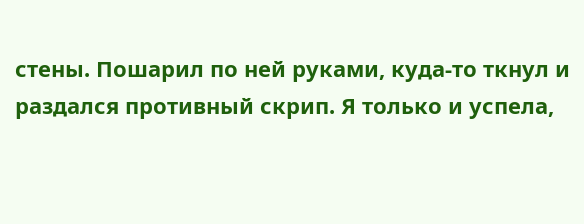стены. Пошарил по ней руками, куда-то ткнул и раздался противный скрип. Я только и успела,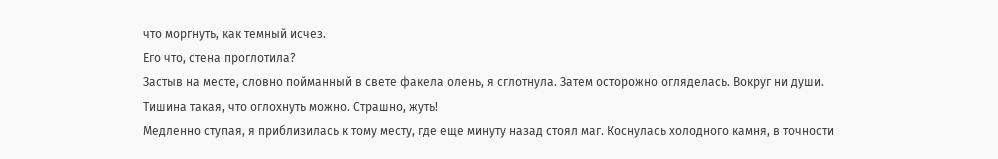что моргнуть, как темный исчез.
Его что, стена проглотила?
Застыв на месте, словно пойманный в свете факела олень, я сглотнула. Затем осторожно огляделась. Вокруг ни души. Тишина такая, что оглохнуть можно. Страшно, жуть!
Медленно ступая, я приблизилась к тому месту, где еще минуту назад стоял маг. Коснулась холодного камня, в точности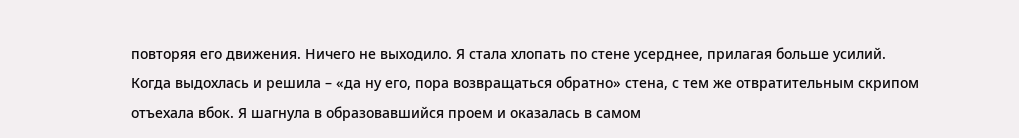повторяя его движения. Ничего не выходило. Я стала хлопать по стене усерднее, прилагая больше усилий.
Когда выдохлась и решила – «да ну его, пора возвращаться обратно» стена, с тем же отвратительным скрипом отъехала вбок. Я шагнула в образовавшийся проем и оказалась в самом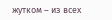жутком – из всех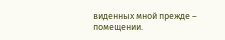виденных мной прежде – помещении.